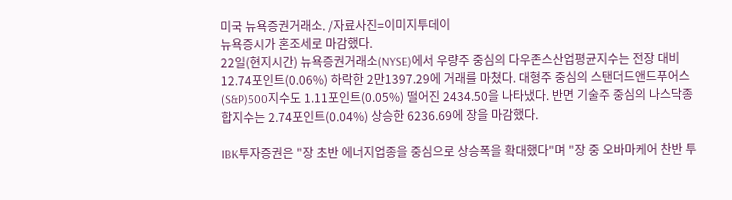미국 뉴욕증권거래소. /자료사진=이미지투데이
뉴욕증시가 혼조세로 마감했다.
22일(현지시간) 뉴욕증권거래소(NYSE)에서 우량주 중심의 다우존스산업평균지수는 전장 대비 12.74포인트(0.06%) 하락한 2만1397.29에 거래를 마쳤다. 대형주 중심의 스탠더드앤드푸어스(S&P)500지수도 1.11포인트(0.05%) 떨어진 2434.50을 나타냈다. 반면 기술주 중심의 나스닥종합지수는 2.74포인트(0.04%) 상승한 6236.69에 장을 마감했다.

IBK투자증권은 "장 초반 에너지업종을 중심으로 상승폭을 확대했다"며 "장 중 오바마케어 찬반 투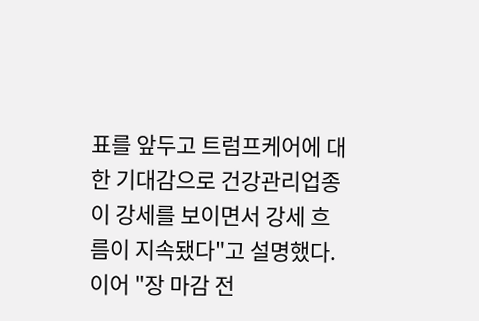표를 앞두고 트럼프케어에 대한 기대감으로 건강관리업종이 강세를 보이면서 강세 흐름이 지속됐다"고 설명했다. 이어 "장 마감 전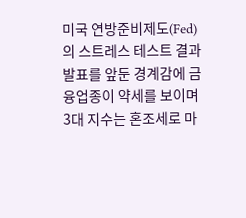미국 연방준비제도(Fed)의 스트레스 테스트 결과 발표를 앞둔 경계감에 금융업종이 약세를 보이며 3대 지수는 혼조세로 마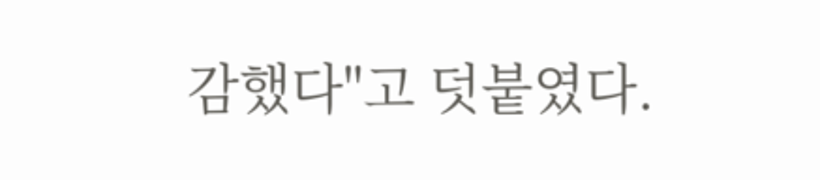감했다"고 덧붙였다.